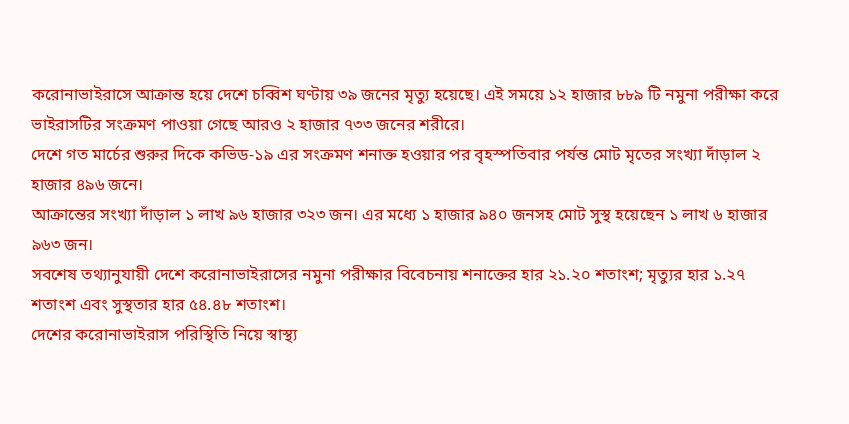করোনাভাইরাসে আক্রান্ত হয়ে দেশে চব্বিশ ঘণ্টায় ৩৯ জনের মৃত্যু হয়েছে। এই সময়ে ১২ হাজার ৮৮৯ টি নমুনা পরীক্ষা করে ভাইরাসটির সংক্রমণ পাওয়া গেছে আরও ২ হাজার ৭৩৩ জনের শরীরে।
দেশে গত মার্চের শুরুর দিকে কভিড-১৯ এর সংক্রমণ শনাক্ত হওয়ার পর বৃহস্পতিবার পর্যন্ত মোট মৃতের সংখ্যা দাঁড়াল ২ হাজার ৪৯৬ জনে।
আক্রান্তের সংখ্যা দাঁড়াল ১ লাখ ৯৬ হাজার ৩২৩ জন। এর মধ্যে ১ হাজার ৯৪০ জনসহ মোট সুস্থ হয়েছেন ১ লাখ ৬ হাজার ৯৬৩ জন।
সবশেষ তথ্যানুযায়ী দেশে করোনাভাইরাসের নমুনা পরীক্ষার বিবেচনায় শনাক্তের হার ২১.২০ শতাংশ; মৃত্যুর হার ১.২৭ শতাংশ এবং সুস্থতার হার ৫৪.৪৮ শতাংশ।
দেশের করোনাভাইরাস পরিস্থিতি নিয়ে স্বাস্থ্য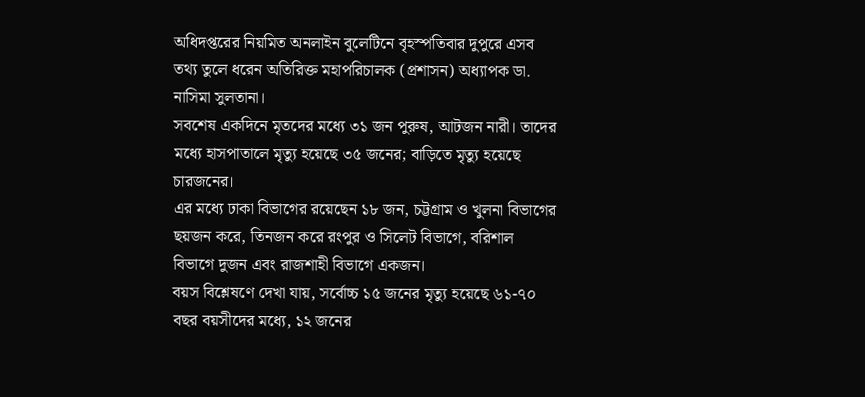অধিদপ্তরের নিয়মিত অনলাইন বুলেটিনে বৃহস্পতিবার দুপুরে এসব তথ্য তুলে ধরেন অতিরিক্ত মহাপরিচালক (প্রশাসন) অধ্যাপক ডা. নাসিমা সুলতানা।
সবশেষ একদিনে মৃতদের মধ্যে ৩১ জন পুরুষ, আটজন নারী। তাদের মধ্যে হাসপাতালে মৃত্যু হয়েছে ৩৫ জনের; বাড়িতে মৃত্যু হয়েছে চারজনের।
এর মধ্যে ঢাকা বিভাগের রয়েছেন ১৮ জন, চট্টগ্রাম ও খুলনা বিভাগের ছয়জন করে, তিনজন করে রংপুর ও সিলেট বিভাগে, বরিশাল বিভাগে দুজন এবং রাজশাহী বিভাগে একজন।
বয়স বিশ্লেষণে দেখা যায়, সর্বোচ্চ ১৫ জনের মৃত্যু হয়েছে ৬১-৭০ বছর বয়সীদের মধ্যে, ১২ জনের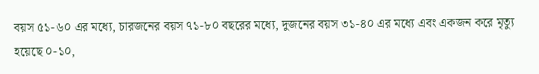বয়স ৫১-৬০ এর মধ্যে, চারজনের বয়স ৭১-৮০ বছরের মধ্যে, দুজনের বয়স ৩১-৪০ এর মধ্যে এবং একজন করে মৃত্যু হয়েছে ০-১০,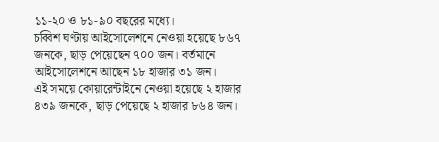১১-২০ ও ৮১-৯০ বছরের মধ্যে।
চব্বিশ ঘণ্টায় আইসোলেশনে নেওয়া হয়েছে ৮৬৭ জনকে, ছাড় পেয়েছেন ৭০০ জন। বর্তমানে আইসোলেশনে আছেন ১৮ হাজার ৩১ জন।
এই সময়ে কোয়ারেন্টাইনে নেওয়া হয়েছে ২ হাজার ৪৩৯ জনকে, ছাড় পেয়েছে ২ হাজার ৮৬৪ জন।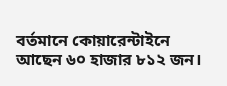বর্তমানে কোয়ারেন্টাইনে আছেন ৬০ হাজার ৮১২ জন।